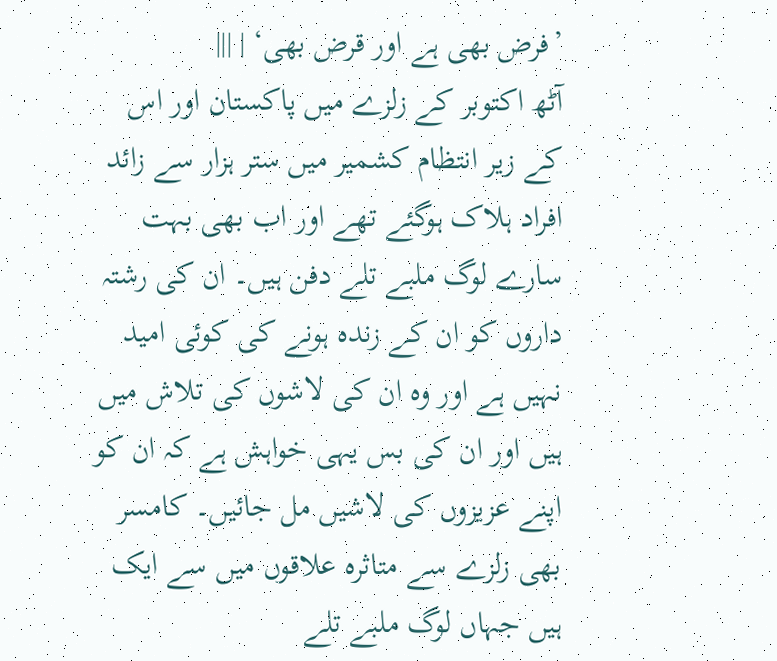’فرض بھی ہے اور قرض بھی‘ | |||
آٹھ اکتوبر کے زلزے میں پاکستان اور اس کے زیر انتظام کشمیر میں ستر ہزار سے زائد افراد ہلاک ہوگئے تھے اور اب بھی بہت سارے لوگ ملبے تلے دفن ہیں۔ ان کی رشتہ داروں کو ان کے زندہ ہونے کی کوئی امید نہیں ہے اور وہ ان کی لاشوں کی تلاش میں ہیں اور ان کی بس یہی خواہش ہے کہ ان کو اپنے عزیزوں کی لاشیں مل جائیں۔ کامسر بھی زلزے سے متاثرہ علاقوں میں سے ایک ہیں جہاں لوگ ملبے تلے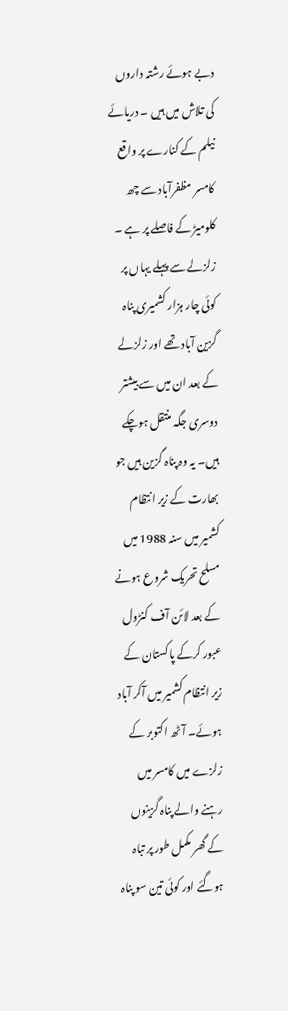دبے ہوئے رشتہ داروں کی تلاش میں ہیں ۔ دریائے نیلم کے کنارے پر واقع کامسر مظفرآباد سے چھ کلومیڑ کے فاصلے پر ہے ۔ زلزلے سے پہلے یہاں پر کوئی چار ہزار کشمیری پناہ گزین آباد تھے اور زلزلے کے بعد ان میں سے بیشتر دوسری جگہ منتقل ہوچکے ہیں۔ یہ وہ پناہ گزین ہیں جو بھارت کے زیر انتظام کشمیر میں سنہ 1988 میں مسلح تحریک شروع ہونے کے بعد لائن آف کنڑول عبور کرکے پاکستان کے زیر انتظام کشمیر میں آکر آباد ہوئے۔ آٹھ اکتوبر کے زلزے میں کامسر میں رہنے والے پناہ گزینوں کے گھر مکمل طور پر تباہ ہوگئے اور کوئی تین سو پناہ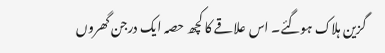گزین ہلاک ہوگئے۔ اس علاقے کا کچھ حصہ ایک درجن گھروں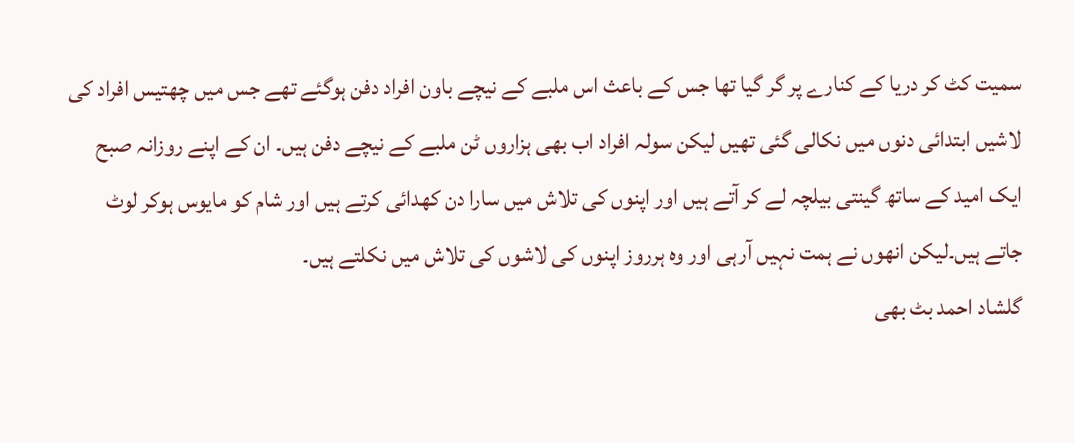سمیت کٹ کر دریا کے کنارے پر گر گیا تھا جس کے باعث اس ملبے کے نیچے باون افراد دفن ہوگئے تھے جس میں چھتیس افراد کی لاشیں ابتدائی دنوں میں نکالی گئی تھیں لیکن سولہ افراد اب بھی ہزاروں ٹن ملبے کے نیچے دفن ہیں۔ ان کے اپنے روزانہ صبح ایک امید کے ساتھ گینتی بیلچہ لے کر آتے ہیں اور اپنوں کی تلاش میں سارا دن کھدائی کرتے ہیں اور شام کو مایوس ہوکر لوٹ جاتے ہیں۔لیکن انھوں نے ہمت نہیں آرہی اور وہ ہرروز اپنوں کی لاشوں کی تلاش میں نکلتے ہیں۔
گلشاد احمد بٹ بھی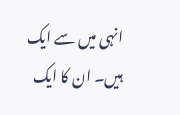انہی میں سے ایک ہیں۔ ان کا ایک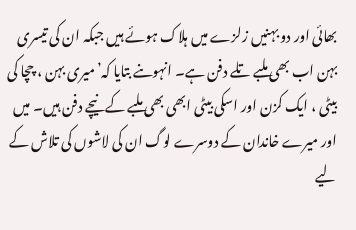بھائی اور دو بہنیں زلزے میں ہلاک ہوئے ہیں جبکہ ان کی تیسری بہن اب بھی ملبے تلے دفن ہے۔ انہوںنے بتایا کہ’میری بہن ، چچا کی بیٹی ، ایک کزن اور اسکی بیٹی ابھی بھی ملبے کے نیچے دفن ہیں۔ میں اور میرے خاندان کے دوسرے لوگ ان کی لاشوں کی تلاش کے لیے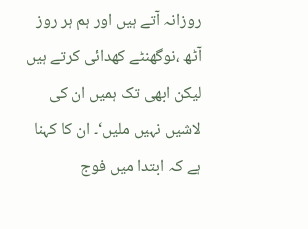روزانہ آتے ہیں اور ہم ہر روز آٹھ ،نوگھنٹے کھدائی کرتے ہیں لیکن ابھی تک ہمیں ان کی لاشیں نہیں ملیں‘۔ ان کا کہنا ہے کہ ابتدا میں فوج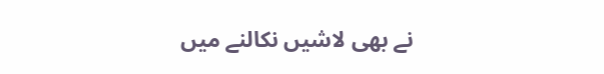نے بھی لاشیں نکالنے میں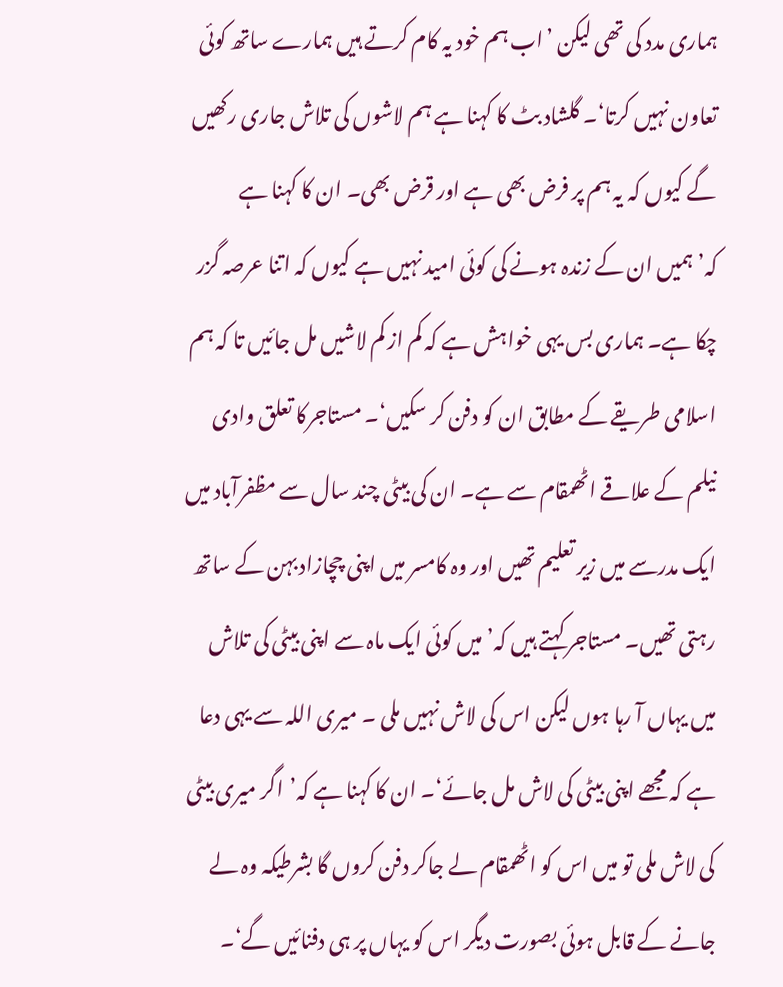ہماری مدد کی تھی لیکن ’اب ہم خود یہ کام کرتے ہیں ہمارے ساتھ کوئی تعاون نہیں کرتا‘۔ گلشاد بٹ کا کہنا ہے ہم لاشوں کی تلاش جاری رکھیں گے کیوں کہ یہ ہم پر فرض بھی ہے اور قرض بھی۔ ان کا کہنا ہے کہ’ہمیں ان کے زندہ ہونے کی کوئی امید نہیں ہے کیوں کہ اتنا عرصہ گزر چکا ہے۔ ہماری بس یہی خواہش ہے کہ کم از کم لاشیں مل جائیں تا کہ ہم اسلامی طریقے کے مطابق ان کو دفن کر سکیں‘۔ مستاجرکا تعلق وادی نیلم کے علاقے اٹھمقام سے ہے۔ ان کی بیٹی چند سال سے مظفرآباد میں ایک مدرسے میں زیر تعلیم تھیں اور وہ کامسر میں اپنی چچازاد بہن کے ساتھ رہتی تھیں۔ مستاجر کہتے ہیں کہ’میں کوئی ایک ماہ سے اپنی بیٹی کی تلاش میں یہاں آ رہا ہوں لیکن اس کی لاش نہیں ملی ۔ میری اللہ سے یہی دعا ہے کہ مجھے اپنی بیٹی کی لاش مل جائے‘۔ ان کا کہنا ہے کہ’اگر میری بیٹی کی لاش ملی تو میں اس کو اٹھمقام لے جاکر دفن کروں گا بشرطیکہ وہ لے جانے کے قابل ہوئی بصورت دیگر اس کو یہاں پر ہی دفنائیں گے‘۔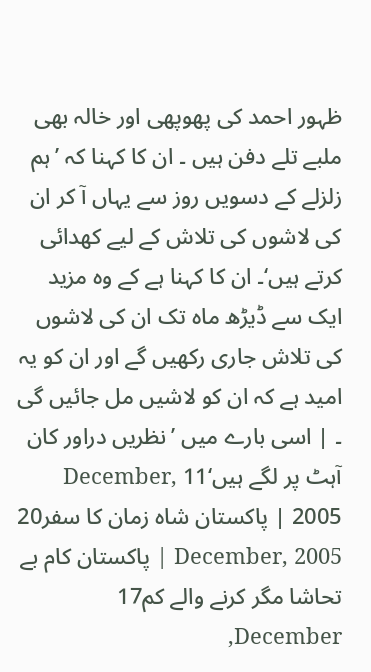ظہور احمد کی پھوپھی اور خالہ بھی ملبے تلے دفن ہیں ۔ ان کا کہنا کہ ’ہم زلزلے کے دسویں روز سے یہاں آ کر ان کی لاشوں کی تلاش کے لیے کھدائی کرتے ہیں‘۔ ان کا کہنا ہے کے وہ مزید ایک سے ڈیڑھ ماہ تک ان کی لاشوں کی تلاش جاری رکھیں گے اور ان کو یہ امید ہے کہ ان کو لاشیں مل جائیں گی ۔ | اسی بارے میں ’نظریں دراور کان آہٹ پر لگے ہیں‘11 December, 2005 | پاکستان شاہ زمان کا سفر20 December, 2005 | پاکستان کام بے تحاشا مگر کرنے والے کم17 December,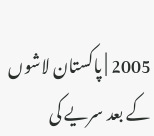2005 | پاکستان لاشوں کے بعد سریے کی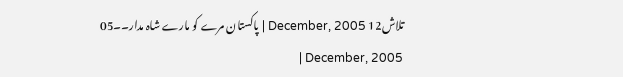تلاش12 December, 2005 | پاکستان مرے کو مارے شاہ مدار۔۔05 December, 2005 |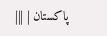پاکستان | |||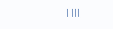| |||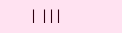| |||